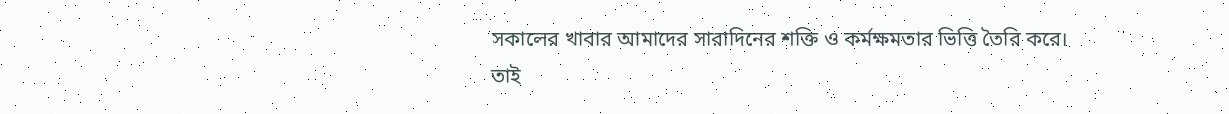সকালের খাবার আমাদের সারাদিনের শক্তি ও কর্মক্ষমতার ভিত্তি তৈরি করে। তাই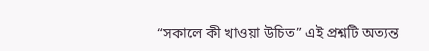“সকালে কী খাওয়া উচিত” এই প্রশ্নটি অত্যন্ত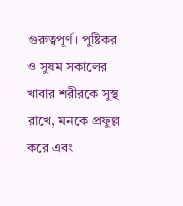গুরুত্বপূর্ণ। পুষ্টিকর ও সুষম সকালের খাবার শরীরকে সুস্থ রাখে, মনকে প্রফুল্ল করে এবং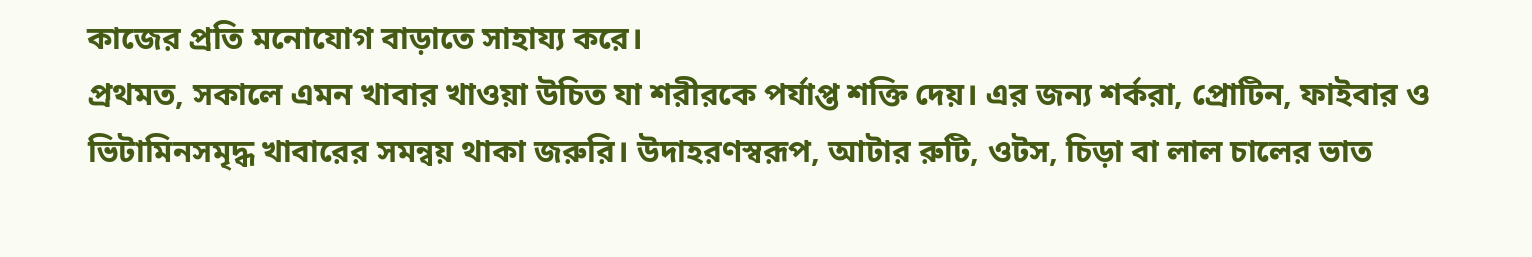কাজের প্রতি মনোযোগ বাড়াতে সাহায্য করে।
প্রথমত, সকালে এমন খাবার খাওয়া উচিত যা শরীরকে পর্যাপ্ত শক্তি দেয়। এর জন্য শর্করা, প্রোটিন, ফাইবার ও ভিটামিনসমৃদ্ধ খাবারের সমন্বয় থাকা জরুরি। উদাহরণস্বরূপ, আটার রুটি, ওটস, চিড়া বা লাল চালের ভাত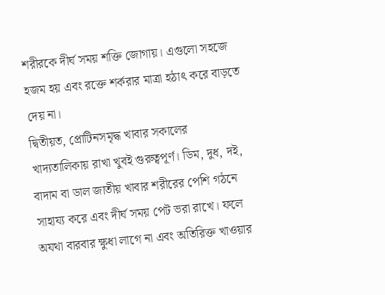শরীরকে দীর্ঘ সময় শক্তি জোগায়। এগুলো সহজে হজম হয় এবং রক্তে শর্করার মাত্রা হঠাৎ করে বাড়তে দেয় না।
দ্বিতীয়ত, প্রোটিনসমৃদ্ধ খাবার সকালের খাদ্যতালিকায় রাখা খুবই গুরুত্বপূর্ণ। ডিম, দুধ, দই, বাদাম বা ডাল জাতীয় খাবার শরীরের পেশি গঠনে সাহায্য করে এবং দীর্ঘ সময় পেট ভরা রাখে। ফলে অযথা বারবার ক্ষুধা লাগে না এবং অতিরিক্ত খাওয়ার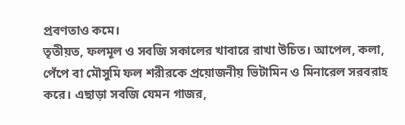প্রবণতাও কমে।
তৃতীয়ত, ফলমূল ও সবজি সকালের খাবারে রাখা উচিত। আপেল, কলা, পেঁপে বা মৌসুমি ফল শরীরকে প্রয়োজনীয় ভিটামিন ও মিনারেল সরবরাহ করে। এছাড়া সবজি যেমন গাজর,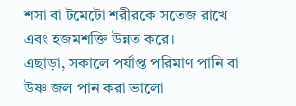শসা বা টমেটো শরীরকে সতেজ রাখে এবং হজমশক্তি উন্নত করে।
এছাড়া, সকালে পর্যাপ্ত পরিমাণ পানি বা উষ্ণ জল পান করা ভালো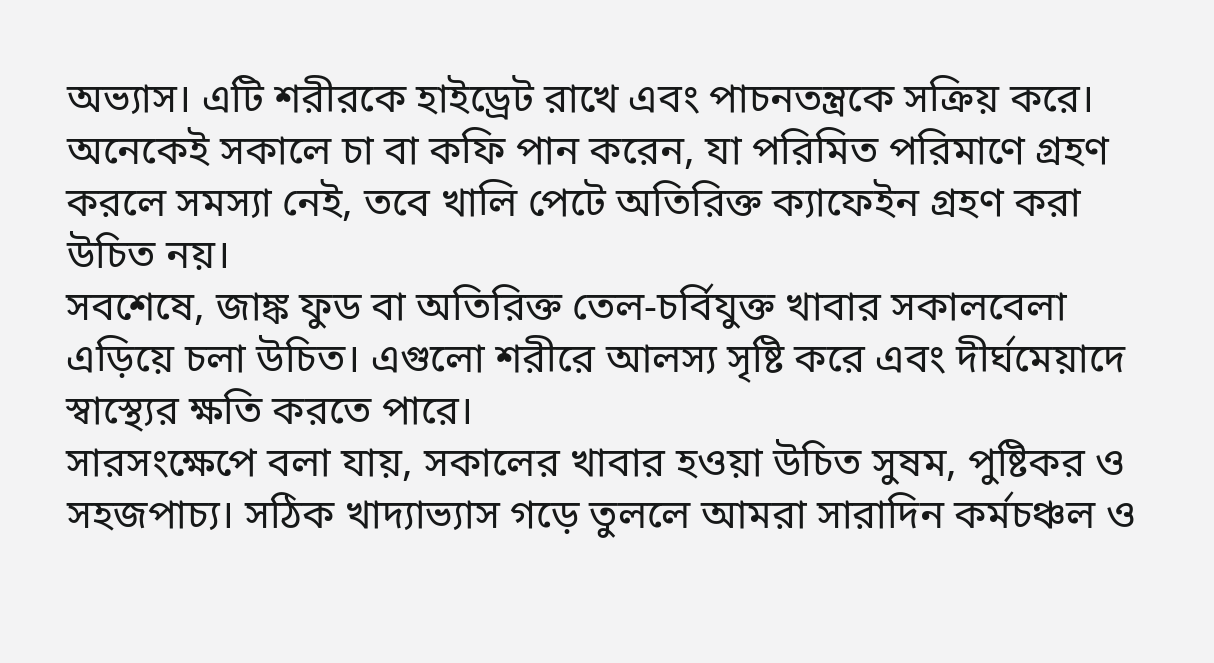অভ্যাস। এটি শরীরকে হাইড্রেট রাখে এবং পাচনতন্ত্রকে সক্রিয় করে। অনেকেই সকালে চা বা কফি পান করেন, যা পরিমিত পরিমাণে গ্রহণ করলে সমস্যা নেই, তবে খালি পেটে অতিরিক্ত ক্যাফেইন গ্রহণ করা উচিত নয়।
সবশেষে, জাঙ্ক ফুড বা অতিরিক্ত তেল-চর্বিযুক্ত খাবার সকালবেলা এড়িয়ে চলা উচিত। এগুলো শরীরে আলস্য সৃষ্টি করে এবং দীর্ঘমেয়াদে স্বাস্থ্যের ক্ষতি করতে পারে।
সারসংক্ষেপে বলা যায়, সকালের খাবার হওয়া উচিত সুষম, পুষ্টিকর ও সহজপাচ্য। সঠিক খাদ্যাভ্যাস গড়ে তুললে আমরা সারাদিন কর্মচঞ্চল ও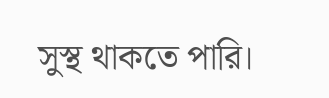সুস্থ থাকতে পারি।